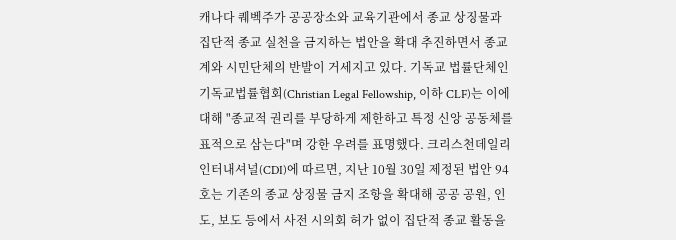캐나다 퀘벡주가 공공장소와 교육기관에서 종교 상징물과 집단적 종교 실천을 금지하는 법안을 확대 추진하면서 종교계와 시민단체의 반발이 거세지고 있다. 기독교 법률단체인 기독교법률협회(Christian Legal Fellowship, 이하 CLF)는 이에 대해 "종교적 권리를 부당하게 제한하고 특정 신앙 공동체를 표적으로 삼는다"며 강한 우려를 표명했다. 크리스천데일리인터내셔널(CDI)에 따르면, 지난 10월 30일 제정된 법안 94호는 기존의 종교 상징물 금지 조항을 확대해 공공 공원, 인도, 보도 등에서 사전 시의회 허가 없이 집단적 종교 활동을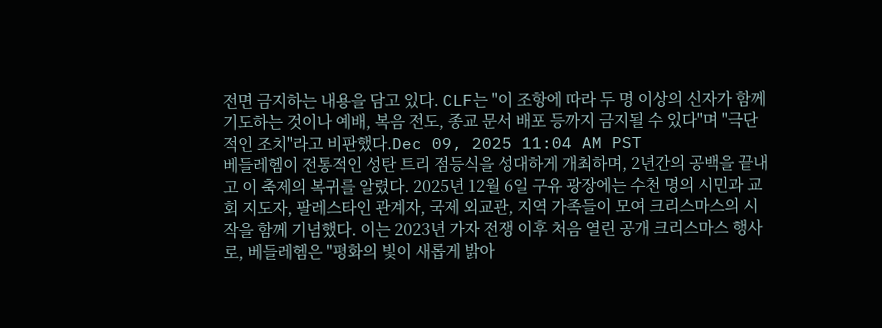전면 금지하는 내용을 담고 있다. CLF는 "이 조항에 따라 두 명 이상의 신자가 함께 기도하는 것이나 예배, 복음 전도, 종교 문서 배포 등까지 금지될 수 있다"며 "극단적인 조치"라고 비판했다.Dec 09, 2025 11:04 AM PST
베들레헴이 전통적인 성탄 트리 점등식을 성대하게 개최하며, 2년간의 공백을 끝내고 이 축제의 복귀를 알렸다. 2025년 12월 6일 구유 광장에는 수천 명의 시민과 교회 지도자, 팔레스타인 관계자, 국제 외교관, 지역 가족들이 모여 크리스마스의 시작을 함께 기념했다. 이는 2023년 가자 전쟁 이후 처음 열린 공개 크리스마스 행사로, 베들레헴은 "평화의 빛이 새롭게 밝아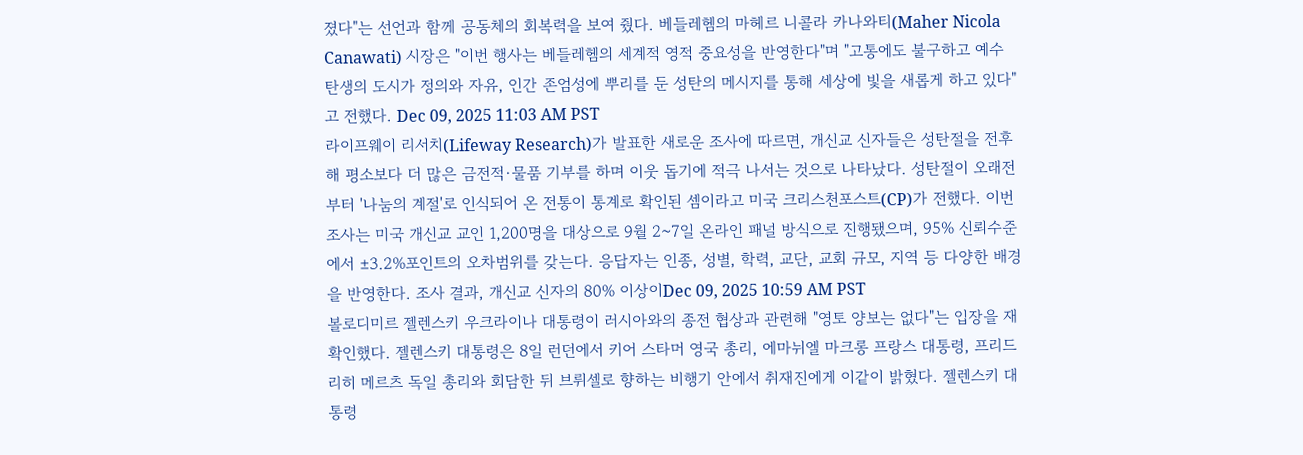졌다"는 선언과 함께 공동체의 회복력을 보여 줬다. 베들레헴의 마헤르 니콜라 카나와티(Maher Nicola Canawati) 시장은 "이번 행사는 베들레헴의 세계적 영적 중요성을 반영한다"며 "고통에도 불구하고 예수 탄생의 도시가 정의와 자유, 인간 존엄성에 뿌리를 둔 성탄의 메시지를 통해 세상에 빛을 새롭게 하고 있다"고 전했다. Dec 09, 2025 11:03 AM PST
라이프웨이 리서치(Lifeway Research)가 발표한 새로운 조사에 따르면, 개신교 신자들은 성탄절을 전후해 평소보다 더 많은 금전적·물품 기부를 하며 이웃 돕기에 적극 나서는 것으로 나타났다. 성탄절이 오래전부터 '나눔의 계절'로 인식되어 온 전통이 통계로 확인된 셈이라고 미국 크리스천포스트(CP)가 전했다. 이번 조사는 미국 개신교 교인 1,200명을 대상으로 9월 2~7일 온라인 패널 방식으로 진행됐으며, 95% 신뢰수준에서 ±3.2%포인트의 오차범위를 갖는다. 응답자는 인종, 성별, 학력, 교단, 교회 규모, 지역 등 다양한 배경을 반영한다. 조사 결과, 개신교 신자의 80% 이상이Dec 09, 2025 10:59 AM PST
볼로디미르 젤렌스키 우크라이나 대통령이 러시아와의 종전 협상과 관련해 "영토 양보는 없다"는 입장을 재확인했다. 젤렌스키 대통령은 8일 런던에서 키어 스타머 영국 총리, 에마뉘엘 마크롱 프랑스 대통령, 프리드리히 메르츠 독일 총리와 회담한 뒤 브뤼셀로 향하는 비행기 안에서 취재진에게 이같이 밝혔다. 젤렌스키 대통령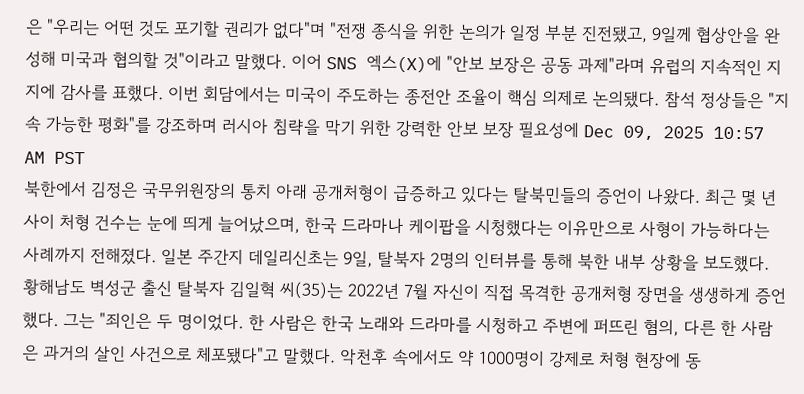은 "우리는 어떤 것도 포기할 권리가 없다"며 "전쟁 종식을 위한 논의가 일정 부분 진전됐고, 9일께 협상안을 완성해 미국과 협의할 것"이라고 말했다. 이어 SNS 엑스(X)에 "안보 보장은 공동 과제"라며 유럽의 지속적인 지지에 감사를 표했다. 이번 회담에서는 미국이 주도하는 종전안 조율이 핵심 의제로 논의됐다. 참석 정상들은 "지속 가능한 평화"를 강조하며 러시아 침략을 막기 위한 강력한 안보 보장 필요성에 Dec 09, 2025 10:57 AM PST
북한에서 김정은 국무위원장의 통치 아래 공개처형이 급증하고 있다는 탈북민들의 증언이 나왔다. 최근 몇 년 사이 처형 건수는 눈에 띄게 늘어났으며, 한국 드라마나 케이팝을 시청했다는 이유만으로 사형이 가능하다는 사례까지 전해졌다. 일본 주간지 데일리신초는 9일, 탈북자 2명의 인터뷰를 통해 북한 내부 상황을 보도했다. 황해남도 벽성군 출신 탈북자 김일혁 씨(35)는 2022년 7월 자신이 직접 목격한 공개처형 장면을 생생하게 증언했다. 그는 "죄인은 두 명이었다. 한 사람은 한국 노래와 드라마를 시청하고 주변에 퍼뜨린 혐의, 다른 한 사람은 과거의 살인 사건으로 체포됐다"고 말했다. 악천후 속에서도 약 1000명이 강제로 처형 현장에 동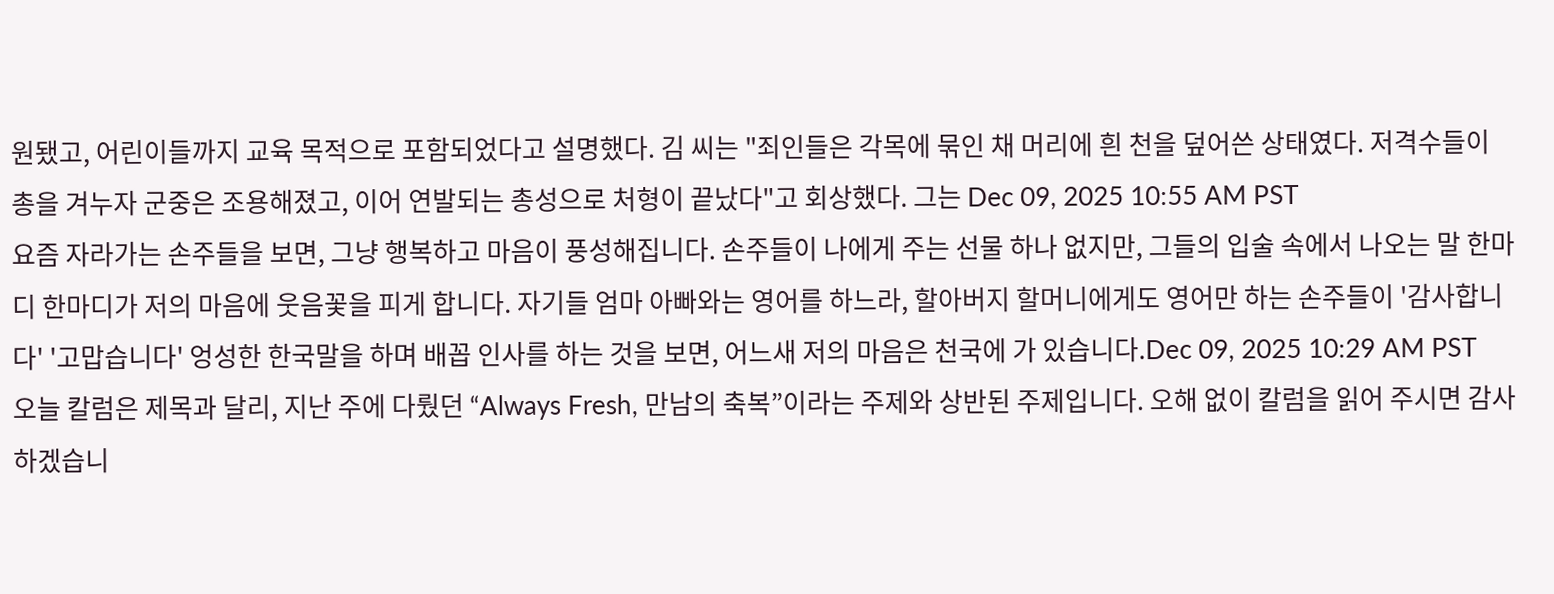원됐고, 어린이들까지 교육 목적으로 포함되었다고 설명했다. 김 씨는 "죄인들은 각목에 묶인 채 머리에 흰 천을 덮어쓴 상태였다. 저격수들이 총을 겨누자 군중은 조용해졌고, 이어 연발되는 총성으로 처형이 끝났다"고 회상했다. 그는 Dec 09, 2025 10:55 AM PST
요즘 자라가는 손주들을 보면, 그냥 행복하고 마음이 풍성해집니다. 손주들이 나에게 주는 선물 하나 없지만, 그들의 입술 속에서 나오는 말 한마디 한마디가 저의 마음에 웃음꽃을 피게 합니다. 자기들 엄마 아빠와는 영어를 하느라, 할아버지 할머니에게도 영어만 하는 손주들이 '감사합니다' '고맙습니다' 엉성한 한국말을 하며 배꼽 인사를 하는 것을 보면, 어느새 저의 마음은 천국에 가 있습니다.Dec 09, 2025 10:29 AM PST
오늘 칼럼은 제목과 달리, 지난 주에 다뤘던 “Always Fresh, 만남의 축복”이라는 주제와 상반된 주제입니다. 오해 없이 칼럼을 읽어 주시면 감사하겠습니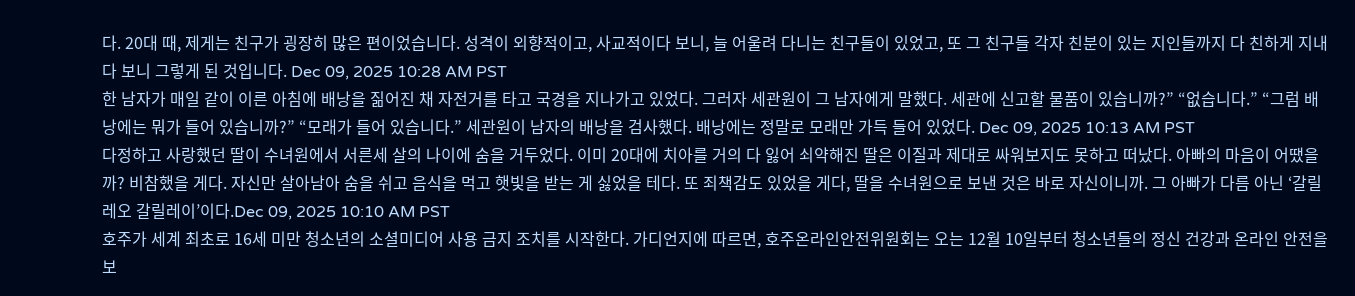다. 20대 때, 제게는 친구가 굉장히 많은 편이었습니다. 성격이 외향적이고, 사교적이다 보니, 늘 어울려 다니는 친구들이 있었고, 또 그 친구들 각자 친분이 있는 지인들까지 다 친하게 지내다 보니 그렇게 된 것입니다. Dec 09, 2025 10:28 AM PST
한 남자가 매일 같이 이른 아침에 배낭을 짊어진 채 자전거를 타고 국경을 지나가고 있었다. 그러자 세관원이 그 남자에게 말했다. 세관에 신고할 물품이 있습니까?” “없습니다.” “그럼 배낭에는 뭐가 들어 있습니까?” “모래가 들어 있습니다.” 세관원이 남자의 배낭을 검사했다. 배낭에는 정말로 모래만 가득 들어 있었다. Dec 09, 2025 10:13 AM PST
다정하고 사랑했던 딸이 수녀원에서 서른세 살의 나이에 숨을 거두었다. 이미 20대에 치아를 거의 다 잃어 쇠약해진 딸은 이질과 제대로 싸워보지도 못하고 떠났다. 아빠의 마음이 어땠을까? 비참했을 게다. 자신만 살아남아 숨을 쉬고 음식을 먹고 햇빛을 받는 게 싫었을 테다. 또 죄책감도 있었을 게다, 딸을 수녀원으로 보낸 것은 바로 자신이니까. 그 아빠가 다름 아닌 ‘갈릴레오 갈릴레이’이다.Dec 09, 2025 10:10 AM PST
호주가 세계 최초로 16세 미만 청소년의 소셜미디어 사용 금지 조치를 시작한다. 가디언지에 따르면, 호주온라인안전위원회는 오는 12월 10일부터 청소년들의 정신 건강과 온라인 안전을 보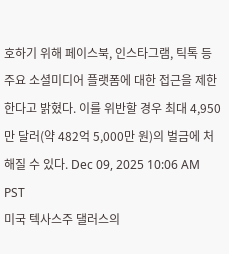호하기 위해 페이스북, 인스타그램, 틱톡 등 주요 소셜미디어 플랫폼에 대한 접근을 제한한다고 밝혔다. 이를 위반할 경우 최대 4,950만 달러(약 482억 5,000만 원)의 벌금에 처해질 수 있다. Dec 09, 2025 10:06 AM PST
미국 텍사스주 댈러스의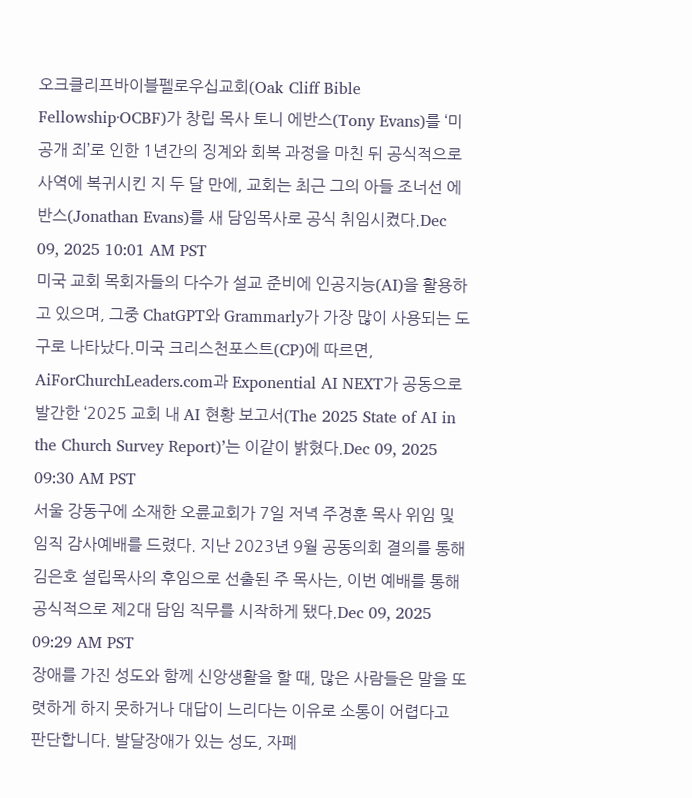오크클리프바이블펠로우십교회(Oak Cliff Bible Fellowship·OCBF)가 창립 목사 토니 에반스(Tony Evans)를 ‘미공개 죄’로 인한 1년간의 징계와 회복 과정을 마친 뒤 공식적으로 사역에 복귀시킨 지 두 달 만에, 교회는 최근 그의 아들 조너선 에반스(Jonathan Evans)를 새 담임목사로 공식 취임시켰다.Dec 09, 2025 10:01 AM PST
미국 교회 목회자들의 다수가 설교 준비에 인공지능(AI)을 활용하고 있으며, 그중 ChatGPT와 Grammarly가 가장 많이 사용되는 도구로 나타났다.미국 크리스천포스트(CP)에 따르면, AiForChurchLeaders.com과 Exponential AI NEXT가 공동으로 발간한 ‘2025 교회 내 AI 현황 보고서(The 2025 State of AI in the Church Survey Report)’는 이같이 밝혔다.Dec 09, 2025 09:30 AM PST
서울 강동구에 소재한 오륜교회가 7일 저녁 주경훈 목사 위임 및 임직 감사예배를 드렸다. 지난 2023년 9월 공동의회 결의를 통해 김은호 설립목사의 후임으로 선출된 주 목사는, 이번 예배를 통해 공식적으로 제2대 담임 직무를 시작하게 됐다.Dec 09, 2025 09:29 AM PST
장애를 가진 성도와 함께 신앙생활을 할 때, 많은 사람들은 말을 또렷하게 하지 못하거나 대답이 느리다는 이유로 소통이 어렵다고 판단합니다. 발달장애가 있는 성도, 자폐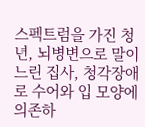스펙트럼을 가진 청년, 뇌병변으로 말이 느린 집사, 청각장애로 수어와 입 모양에 의존하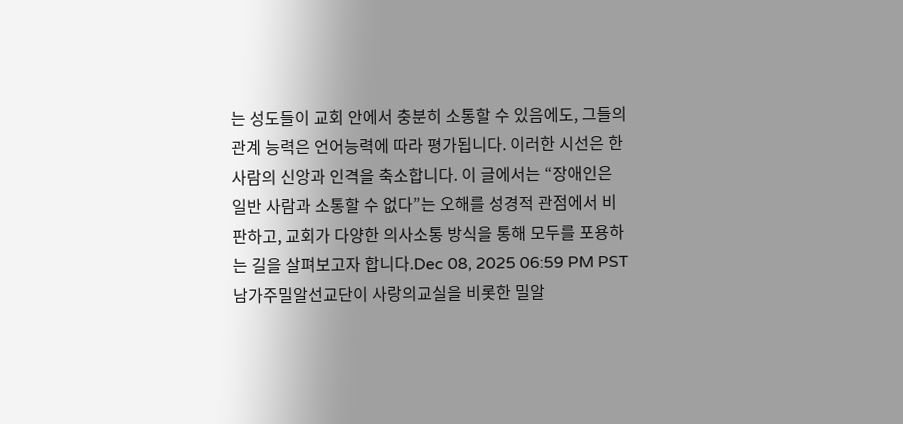는 성도들이 교회 안에서 충분히 소통할 수 있음에도, 그들의 관계 능력은 언어능력에 따라 평가됩니다. 이러한 시선은 한 사람의 신앙과 인격을 축소합니다. 이 글에서는 “장애인은 일반 사람과 소통할 수 없다”는 오해를 성경적 관점에서 비판하고, 교회가 다양한 의사소통 방식을 통해 모두를 포용하는 길을 살펴보고자 합니다.Dec 08, 2025 06:59 PM PST
남가주밀알선교단이 사랑의교실을 비롯한 밀알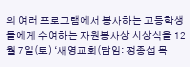의 여러 프로그램에서 봉사하는 고등학생들에게 수여하는 자원봉사상 시상식을 12월 7일(토) ‘새영교회(담임: 정종섭 목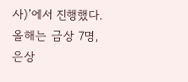사)’에서 진행했다. 올해는 금상 7명, 은상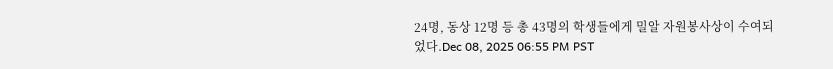24명, 동상 12명 등 총 43명의 학생들에게 밀알 자원봉사상이 수여되었다.Dec 08, 2025 06:55 PM PST